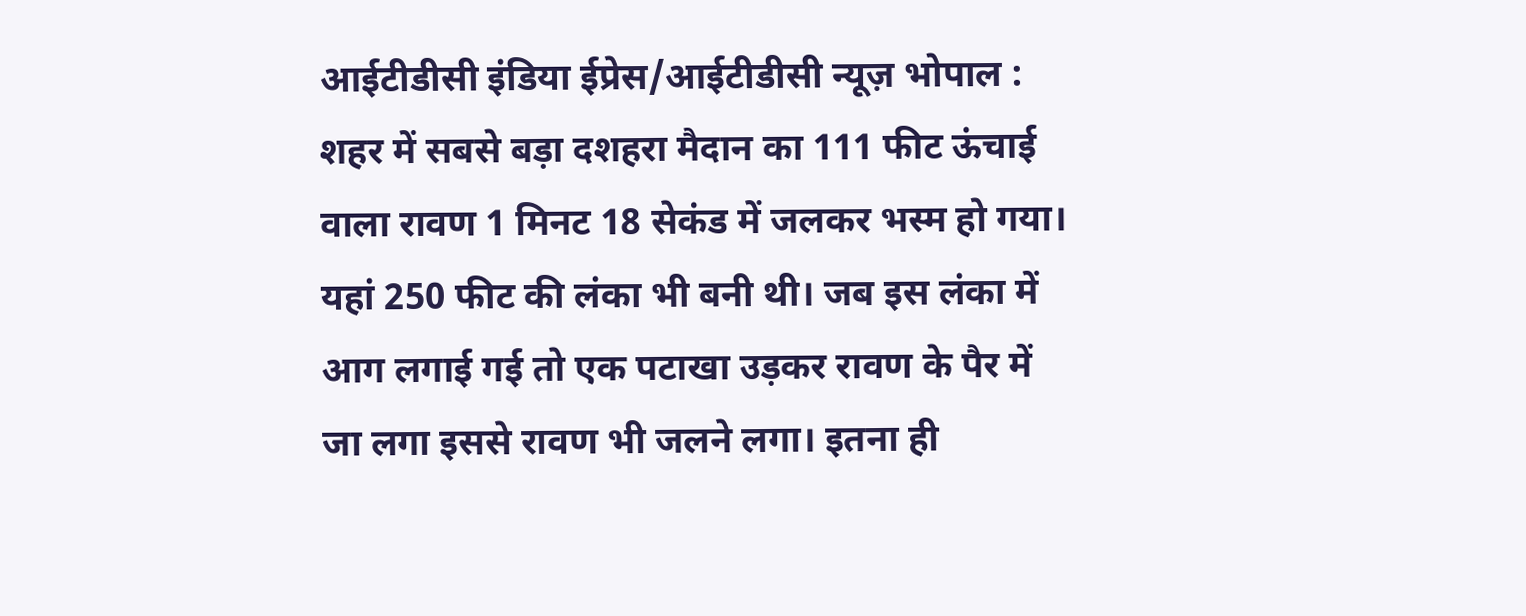आईटीडीसी इंडिया ईप्रेस/आईटीडीसी न्यूज़ भोपाल : शहर में सबसे बड़ा दशहरा मैदान का 111 फीट ऊंचाई वाला रावण 1 मिनट 18 सेकंड में जलकर भस्म हो गया। यहां 250 फीट की लंका भी बनी थी। जब इस लंका में आग लगाई गई तो एक पटाखा उड़कर रावण के पैर में जा लगा इससे रावण भी जलने लगा। इतना ही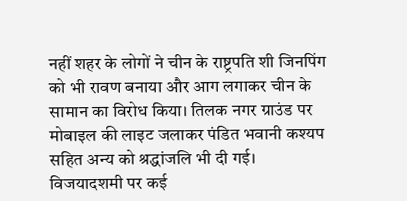नहीं शहर के लोगों ने चीन के राष्ट्रपति शी जिनपिंग को भी रावण बनाया और आग लगाकर चीन के सामान का विरोध किया। तिलक नगर ग्राउंड पर मोबाइल की लाइट जलाकर पंडित भवानी कश्यप सहित अन्य को श्रद्धांजलि भी दी गई।
विजयादशमी पर कई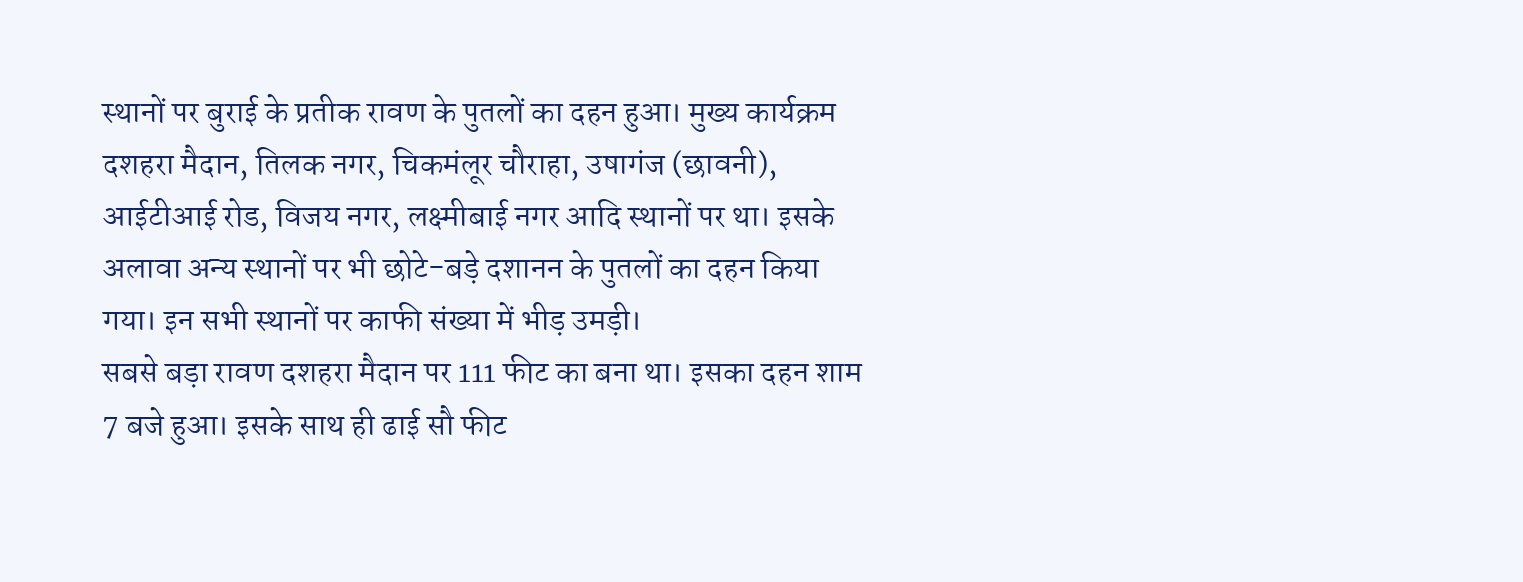स्थानों पर बुराई के प्रतीक रावण के पुतलों का दहन हुआ। मुख्य कार्यक्रम दशहरा मैदान, तिलक नगर, चिकमंलूर चौराहा, उषागंज (छावनी), आईटीआई रोड, विजय नगर, लक्ष्मीबाई नगर आदि स्थानों पर था। इसके अलावा अन्य स्थानों पर भी छोटे-बड़े दशानन के पुतलों का दहन किया गया। इन सभी स्थानों पर काफी संख्या में भीड़ उमड़ी।
सबसे बड़ा रावण दशहरा मैदान पर 111 फीट का बना था। इसका दहन शाम 7 बजे हुआ। इसके साथ ही ढाई सौ फीट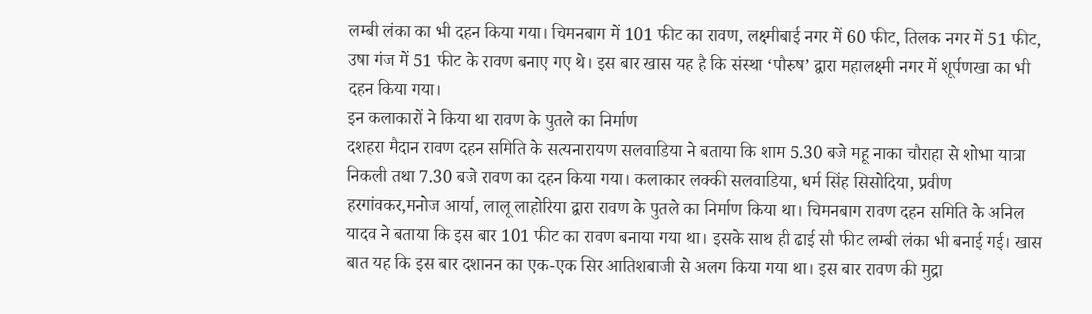लम्बी लंका का भी दहन किया गया। चिमनबाग में 101 फीट का रावण, लक्ष्मीबाई नगर में 60 फीट, तिलक नगर में 51 फीट, उषा गंज में 51 फीट के रावण बनाए गए थे। इस बार खास यह है कि संस्था ‘पौरुष’ द्वारा महालक्ष्मी नगर में शूर्पणखा का भी दहन किया गया।
इन कलाकारों ने किया था रावण के पुतले का निर्माण
दशहरा मैदान रावण दहन समिति के सत्यनारायण सलवाडिया ने बताया कि शाम 5.30 बजे महू नाका चौराहा से शोभा यात्रा निकली तथा 7.30 बजे रावण का दहन किया गया। कलाकार लक्की सलवाडिया, धर्म सिंह सिसोदिया, प्रवीण हरगांवकर,मनोज आर्या, लालू लाहोरिया द्वारा रावण के पुतले का निर्माण किया था। चिमनबाग रावण दहन समिति के अनिल यादव ने बताया कि इस बार 101 फीट का रावण बनाया गया था। इसके साथ ही ढाई सौ फीट लम्बी लंका भी बनाई गई। खास बात यह कि इस बार दशानन का एक-एक सिर आतिशबाजी से अलग किया गया था। इस बार रावण की मुद्रा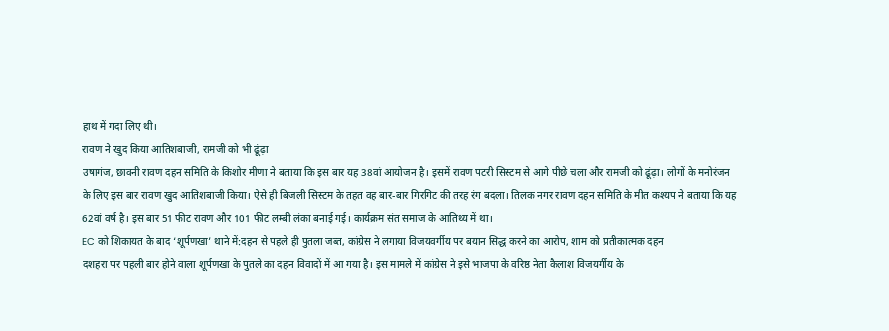हाथ में गदा लिए थी।
रावण ने खुद किया आतिशबाजी, रामजी को भी ढूंढ़ा
उषागंज, छावनी रावण दहन समिति के किशोर मीणा ने बताया कि इस बार यह 38वां आयोजन है। इसमें रावण पटरी सिस्टम से आगे पीछे चला और रामजी को ढूंढ़ा। लोगों के मनोरंजन के लिए इस बार रावण खुद आतिशबाजी किया। ऐसे ही बिजली सिस्टम के तहत वह बार-बार गिरगिट की तरह रंग बदला। तिलक नगर रावण दहन समिति के मीत कश्यप ने बताया कि यह 62वां वर्ष है। इस बार 51 फीट रावण और 101 फीट लम्बी लंका बनाई गई। कार्यक्रम संत समाज के आतिथ्य में था।
EC को शिकायत के बाद ‘शूर्पणखा’ थाने में:दहन से पहले ही पुतला जब्त, कांग्रेस ने लगाया विजयवर्गीय पर बयान सिद्ध करने का आरोप, शाम को प्रतीकात्मक दहन
दशहरा पर पहली बार होने वाला शूर्पणखा के पुतले का दहन विवादों में आ गया है। इस मामले में कांग्रेस ने इसे भाजपा के वरिष्ठ नेता कैलाश विजयर्गीय के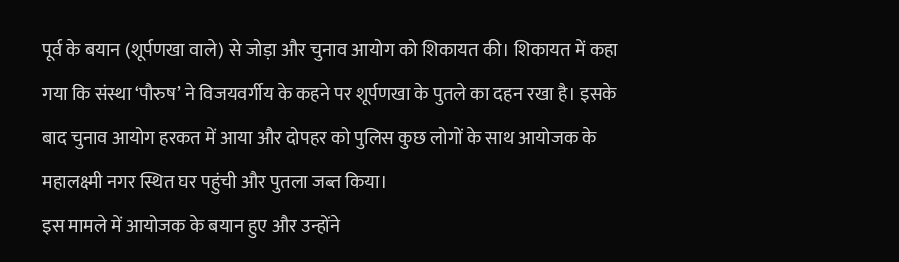पूर्व के बयान (शूर्पणखा वाले) से जोड़ा और चुनाव आयोग को शिकायत की। शिकायत में कहा गया कि संस्था ‘पौरुष’ ने विजयवर्गीय के कहने पर शूर्पणखा के पुतले का दहन रखा है। इसके बाद चुनाव आयोग हरकत में आया और दोपहर को पुलिस कुछ लोगों के साथ आयोजक के महालक्ष्मी नगर स्थित घर पहुंची और पुतला जब्त किया।
इस मामले में आयोजक के बयान हुए और उन्होंने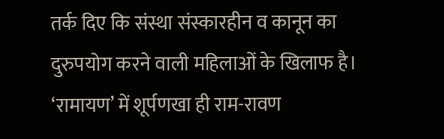तर्क दिए कि संस्था संस्कारहीन व कानून का दुरुपयोग करने वाली महिलाओं के खिलाफ है। ‘रामायण’ में शूर्पणखा ही राम-रावण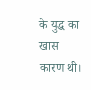के युद्ध का खास कारण थी।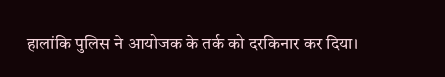हालांकि पुलिस ने आयोजक के तर्क को दरकिनार कर दिया।